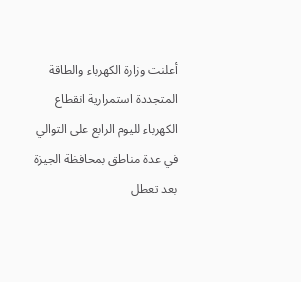أعلنت وزارة الكهرباء والطاقة المتجددة استمرارية انقطاع الكهرباء لليوم الرابع على التوالي في عدة مناطق بمحافظة الجيزة بعد تعطل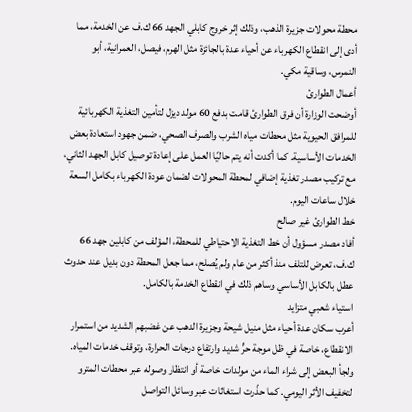محطة محولات جزيرة الذهب، وذلك إثر خروج كابلي الجهد 66 ك.ف عن الخدمة، مما أدى إلى انقطاع الكهرباء عن أحياء عدة بالجائزة مثل الهرم، فيصل، العمرانية، أبو النمرس، وساقية مكي.
أعمال الطوارئ
أوضحت الوزارة أن فرق الطوارئ قامت بدفع 60 مولد ديزل لتأمين التغذية الكهربائية للمرافق الحيوية مثل محطات مياه الشرب والصرف الصحي، ضمن جهود استعادة بعض الخدمات الأساسية. كما أكدت أنه يتم حاليًا العمل على إعادة توصيل كابل الجهد الثاني، مع تركيب مصدر تغذية إضافي لمحطة المحولات لضمان عودة الكهرباء بكامل السعة خلال ساعات اليوم.
خط الطوارئ غير صالح
أفاد مصدر مسؤول أن خط التغذية الاحتياطي للمحطة، المؤلف من كابلين جهد 66 ك.ف، تعرض للتلف منذ أكثر من عام ولم يُصلح، مما جعل المحطة دون بديل عند حدوث عطل بالكابل الأساسي وساهم ذلك في انقطاع الخدمة بالكامل.
استياء شعبي متزايد
أعرب سكان عدة أحياء مثل منيل شيحة وجزيرة الدهب عن غضبهم الشديد من استمرار الانقطاع، خاصة في ظل موجة حرٍّ شديد وارتفاع درجات الحرارة، وتوقف خدمات المياه. ولجأ البعض إلى شراء الماء من مولدات خاصة أو انتظار وصوله عبر محطات المترو لتخفيف الأثر اليومي. كما حذّرت استغاثات عبر وسائل التواصل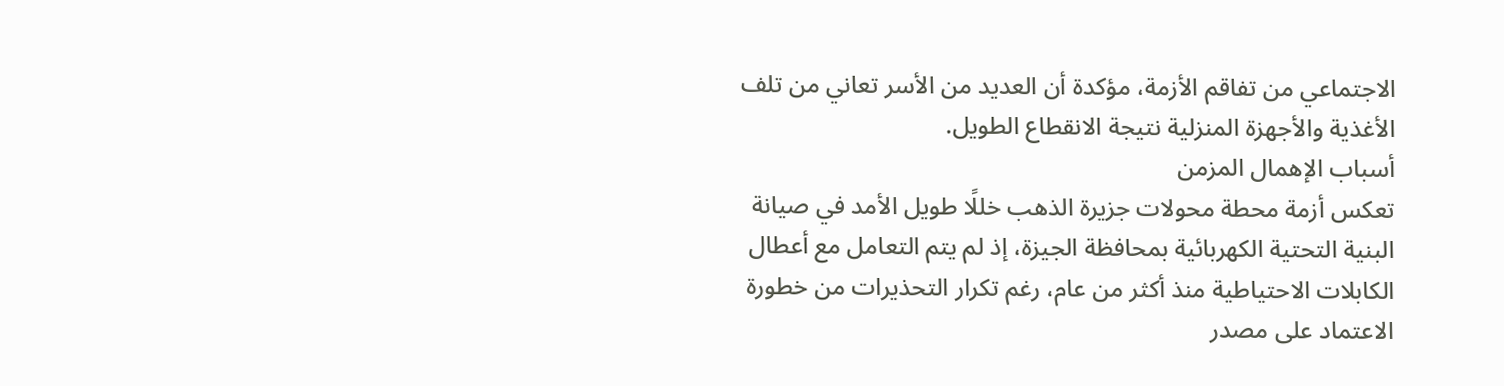الاجتماعي من تفاقم الأزمة، مؤكدة أن العديد من الأسر تعاني من تلف الأغذية والأجهزة المنزلية نتيجة الانقطاع الطويل.
أسباب الإهمال المزمن
تعكس أزمة محطة محولات جزيرة الذهب خللًا طويل الأمد في صيانة البنية التحتية الكهربائية بمحافظة الجيزة، إذ لم يتم التعامل مع أعطال الكابلات الاحتياطية منذ أكثر من عام، رغم تكرار التحذيرات من خطورة الاعتماد على مصدر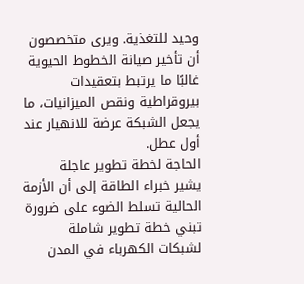وحيد للتغذية. ويرى متخصصون أن تأخير صيانة الخطوط الحيوية غالبًا ما يرتبط بتعقيدات بيروقراطية ونقص الميزانيات، ما يجعل الشبكة عرضة للانهيار عند أول عطل.
الحاجة لخطة تطوير عاجلة
يشير خبراء الطاقة إلى أن الأزمة الحالية تسلط الضوء على ضرورة تبني خطة تطوير شاملة لشبكات الكهرباء في المدن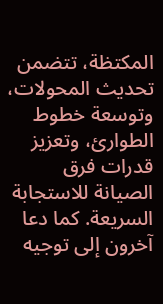المكتظة، تتضمن تحديث المحولات، وتوسعة خطوط الطوارئ، وتعزيز قدرات فرق الصيانة للاستجابة السريعة. كما دعا آخرون إلى توجيه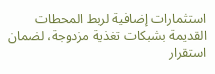استثمارات إضافية لربط المحطات القديمة بشبكات تغذية مزدوجة، لضمان استقرار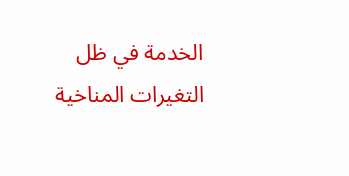الخدمة في ظل التغيرات المناخية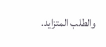والطلب المتزايد.